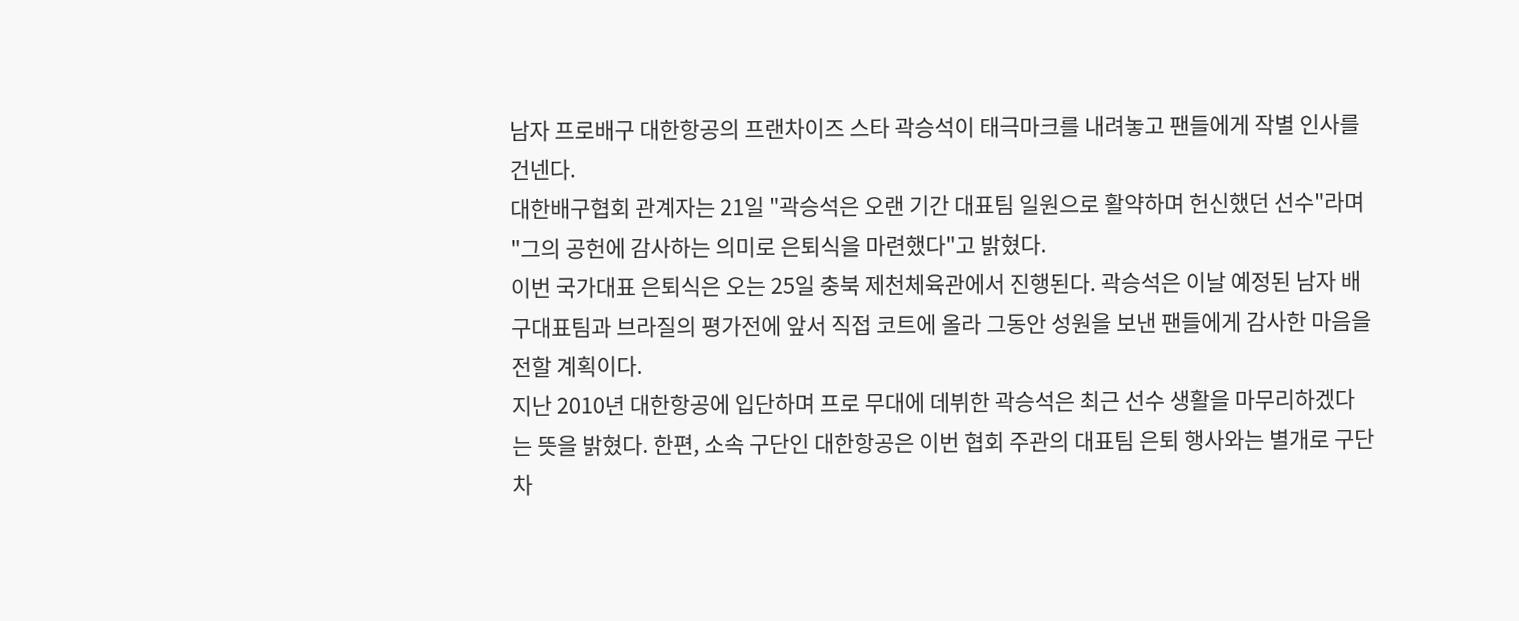남자 프로배구 대한항공의 프랜차이즈 스타 곽승석이 태극마크를 내려놓고 팬들에게 작별 인사를 건넨다.
대한배구협회 관계자는 21일 "곽승석은 오랜 기간 대표팀 일원으로 활약하며 헌신했던 선수"라며 "그의 공헌에 감사하는 의미로 은퇴식을 마련했다"고 밝혔다.
이번 국가대표 은퇴식은 오는 25일 충북 제천체육관에서 진행된다. 곽승석은 이날 예정된 남자 배구대표팀과 브라질의 평가전에 앞서 직접 코트에 올라 그동안 성원을 보낸 팬들에게 감사한 마음을 전할 계획이다.
지난 2010년 대한항공에 입단하며 프로 무대에 데뷔한 곽승석은 최근 선수 생활을 마무리하겠다는 뜻을 밝혔다. 한편, 소속 구단인 대한항공은 이번 협회 주관의 대표팀 은퇴 행사와는 별개로 구단 차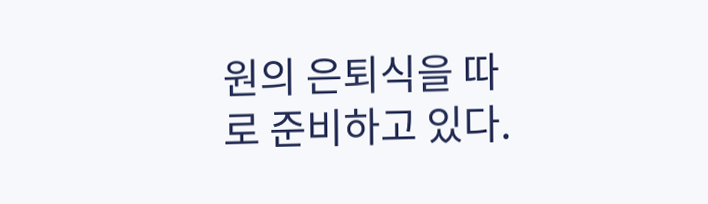원의 은퇴식을 따로 준비하고 있다.